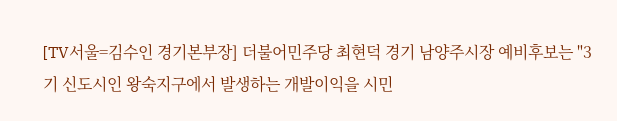[TV서울=김수인 경기본부장] 더불어민주당 최현덕 경기 남양주시장 예비후보는 "3기 신도시인 왕숙지구에서 발생하는 개발이익을 시민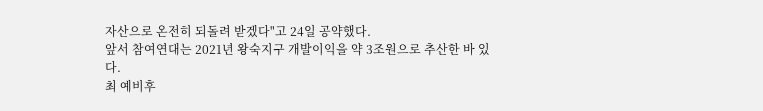자산으로 온전히 되돌려 받겠다"고 24일 공약했다.
앞서 참여연대는 2021년 왕숙지구 개발이익을 약 3조원으로 추산한 바 있다.
최 예비후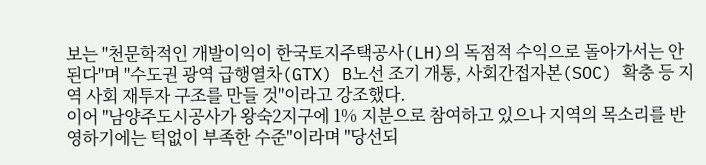보는 "천문학적인 개발이익이 한국토지주택공사(LH)의 독점적 수익으로 돌아가서는 안 된다"며 "수도권 광역 급행열차(GTX) B노선 조기 개통, 사회간접자본(SOC) 확충 등 지역 사회 재투자 구조를 만들 것"이라고 강조했다.
이어 "남양주도시공사가 왕숙2지구에 1% 지분으로 참여하고 있으나 지역의 목소리를 반영하기에는 턱없이 부족한 수준"이라며 "당선되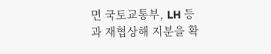면 국토교통부, LH 등과 재협상해 지분을 확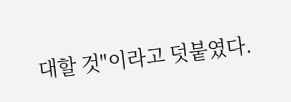대할 것"이라고 덧붙였다.